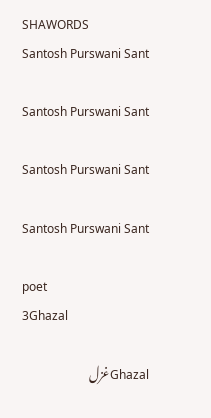SHAWORDS
Santosh Purswani Sant

Santosh Purswani Sant

Santosh Purswani Sant

Santosh Purswani Sant

poet
3Ghazal

Ghazalغزل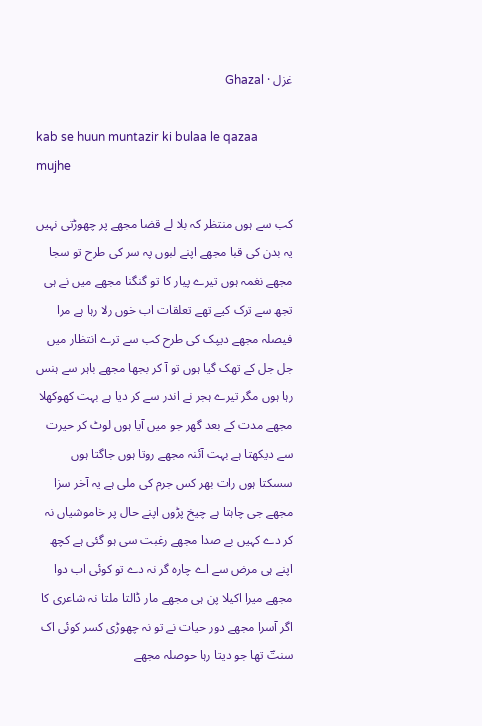غزل · Ghazal

kab se huun muntazir ki bulaa le qazaa mujhe

کب سے ہوں منتظر کہ بلا لے قضا مجھے پر چھوڑتی نہیں یہ بدن کی قبا مجھے اپنے لبوں پہ سر کی طرح تو سجا مجھے نغمہ ہوں تیرے پیار کا تو گنگنا مجھے میں نے ہی تجھ سے ترک کیے تھے تعلقات اب خوں رلا رہا ہے مرا فیصلہ مجھے دیپک کی طرح کب سے ترے انتظار میں جل جل کے تھک گیا ہوں تو آ کر بجھا مجھے باہر سے ہنس رہا ہوں مگر تیرے ہجر نے اندر سے کر دیا ہے بہت کھوکھلا مجھے مدت کے بعد گھر جو میں آیا ہوں لوٹ کر حیرت سے دیکھتا ہے بہت آئنہ مجھے روتا ہوں جاگتا ہوں سسکتا ہوں رات بھر کس جرم کی ملی ہے یہ آخر سزا مجھے جی چاہتا ہے چیخ پڑوں اپنے حال پر خاموشیاں نہ کر دے کہیں بے صدا مجھے رغبت سی ہو گئی ہے کچھ اپنے ہی مرض سے اے چارہ گر نہ دے تو کوئی اب دوا مجھے میرا اکیلا پن ہی مجھے مار ڈالتا ملتا نہ شاعری کا اگر آسرا مجھے دور حیات نے تو نہ چھوڑی کسر کوئی اک سنتؔ تھا جو دیتا رہا حوصلہ مجھے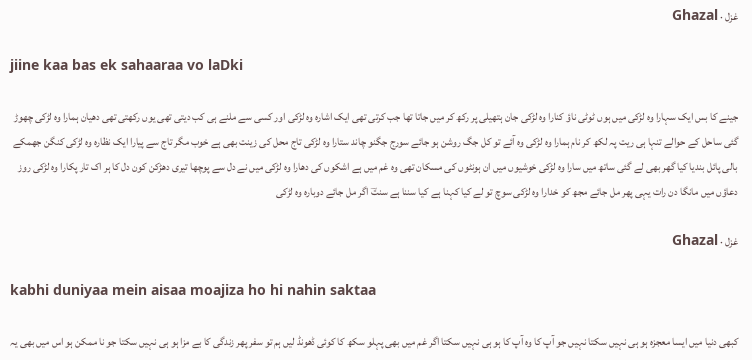غزل · Ghazal

jiine kaa bas ek sahaaraa vo laDki

جینے کا بس ایک سہارا وہ لڑکی میں ہوں ٹوٹی ناؤ کنارا وہ لڑکی جان ہتھیلی پر رکھ کر میں جاتا تھا جب کرتی تھی ایک اشارہ وہ لڑکی اور کسی سے ملنے ہی کب دیتی تھی یوں رکھتی تھی دھیان ہمارا وہ لڑکی چھوڑ گئی ساحل کے حوالے تنہا ہی ریت پہ لکھ کر نام ہمارا وہ لڑکی وہ آئے تو کل جگ روشن ہو جائے سورج جگنو چاند ستارا وہ لڑکی تاج محل کی زینت بھی ہے خوب مگر تاج سے پیارا ایک نظارہ وہ لڑکی کنگن جھمکے بالی پائل بندیا کیا گھر بھی لے گئی ساتھ میں سارا وہ لڑکی خوشیوں میں ان ہونٹوں کی مسکان تھی وہ غم میں ہے اشکوں کی دھارا وہ لڑکی میں نے دل سے پوچھا تیری دھڑکن کون دل کا ہر اک تار پکارا وہ لڑکی روز دعاؤں میں مانگا دن رات یہی پھر مل جائے مجھ کو خدارا وہ لڑکی سوچ تو لے کیا کہنا ہے کیا سننا ہے سنتؔ اگر مل جائے دوبارہ وہ لڑکی

غزل · Ghazal

kabhi duniyaa mein aisaa moajiza ho hi nahin saktaa

کبھی دنیا میں ایسا معجزہ ہو ہی نہیں سکتا نہیں جو آپ کا وہ آپ کا ہو ہی نہیں سکتا اگر غم میں بھی پہلو سکھ کا کوئی ڈھونڈ لیں ہم تو سفر پھر زندگی کا بے مزا ہو ہی نہیں سکتا جو نا ممکن ہو اس میں بھی یہ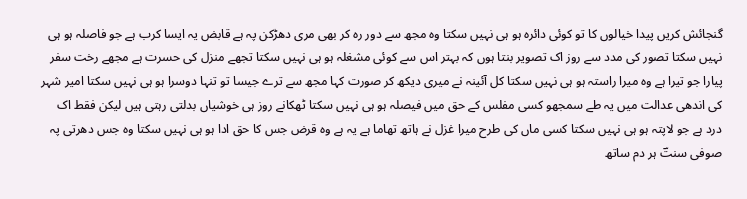گنجائش کریں پیدا خیالوں کا تو کوئی دائرہ ہو ہی نہیں سکتا وہ مجھ سے دور رہ کر بھی مری دھڑکن پہ ہے قابض یہ ایسا کرب ہے جو فاصلہ ہو ہی نہیں سکتا تصور کی مدد سے روز اک تصویر بنتا ہوں کہ بہتر اس سے کوئی مشغلہ ہو ہی نہیں سکتا تجھے منزل کی حسرت ہے مجھے رخت سفر پیارا جو تیرا ہے وہ میرا راستہ ہو ہی نہیں سکتا کل آئینہ نے میری دیکھ کر صورت کہا مجھ سے ترے جیسا تو تنہا دوسرا ہو ہی نہیں سکتا امیر شہر کی اندھی عدالت میں یہ طے سمجھو کسی مفلس کے حق میں فیصلہ ہو ہی نہیں سکتا ٹھکانے روز ہی خوشیاں بدلتی رہتی ہیں لیکن فقط اک درد ہے جو لاپتہ ہو ہی نہیں سکتا کسی ماں کی طرح میرا غزل نے ہاتھ تھاما ہے یہ ہے وہ قرض جس کا حق ادا ہو ہی نہیں سکتا وہ جس دھرتی پہ صوفی سنتؔ ہر دم ساتھ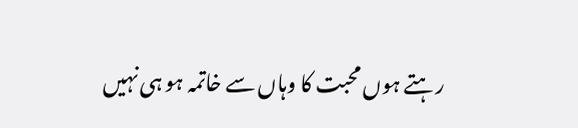رہتے ہوں محبت کا وہاں سے خاتمہ ہو ہی نہیں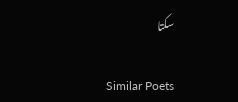سکتا

Similar Poets